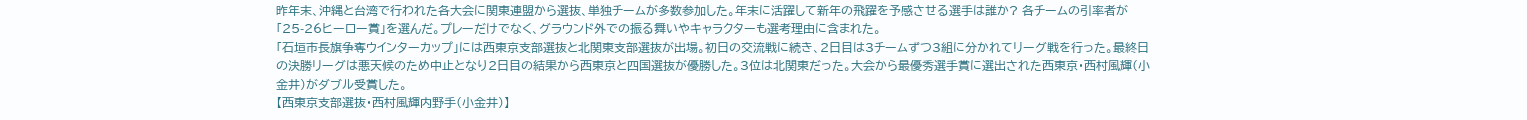昨年末、沖縄と台湾で行われた各大会に関東連盟から選抜、単独チームが多数参加した。年末に活躍して新年の飛躍を予感させる選手は誰か? 各チームの引率者が「25-26ヒーロー賞」を選んだ。プレーだけでなく、グラウンド外での振る舞いやキャラクターも選考理由に含まれた。
「石垣市長旗争奪ウインターカップ」には西東京支部選抜と北関東支部選抜が出場。初日の交流戦に続き、2日目は3チームずつ3組に分かれてリーグ戦を行った。最終日の決勝リーグは悪天候のため中止となり2日目の結果から西東京と四国選抜が優勝した。3位は北関東だった。大会から最優秀選手賞に選出された西東京・西村風輝(小金井)がダブル受賞した。
【西東京支部選抜・西村風輝内野手(小金井)】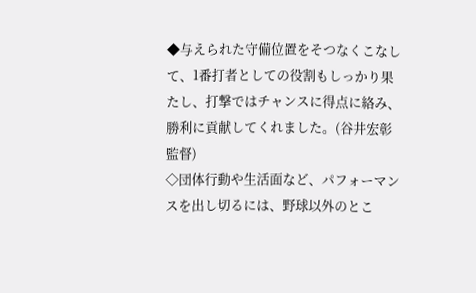◆与えられた守備位置をそつなくこなして、1番打者としての役割もしっかり果たし、打撃ではチャンスに得点に絡み、勝利に貢献してくれました。(谷井宏彰監督)
◇団体行動や生活面など、パフォーマンスを出し切るには、野球以外のとこ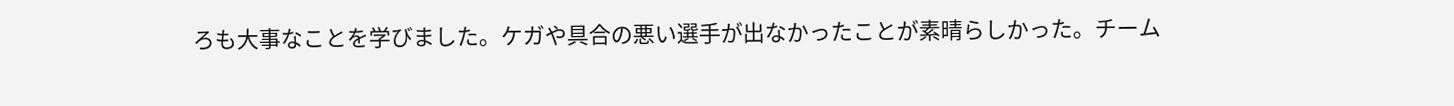ろも大事なことを学びました。ケガや具合の悪い選手が出なかったことが素晴らしかった。チーム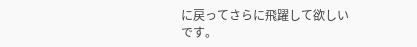に戻ってさらに飛躍して欲しいです。